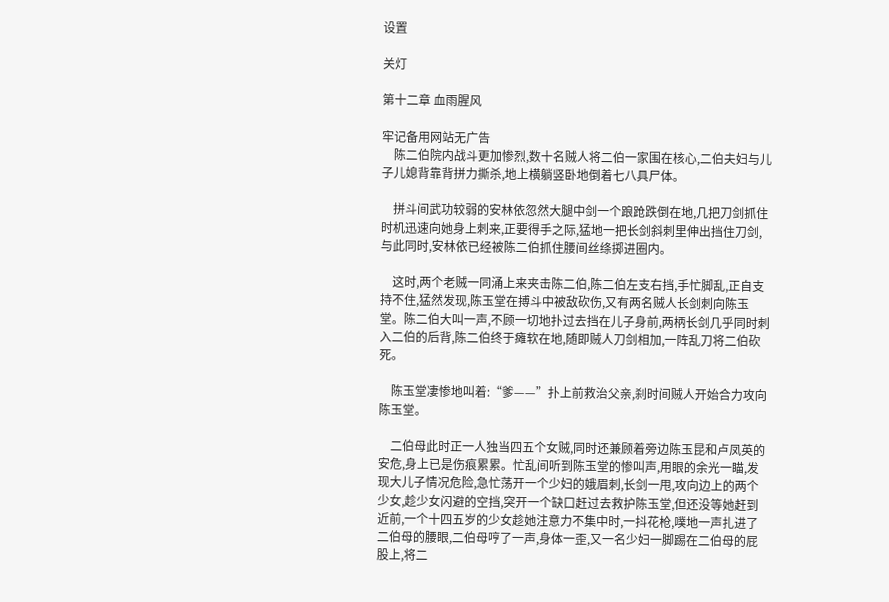设置

关灯

第十二章 血雨腥风

牢记备用网站无广告
    陈二伯院内战斗更加惨烈,数十名贼人将二伯一家围在核心,二伯夫妇与儿子儿媳背靠背拼力撕杀,地上横躺竖卧地倒着七八具尸体。

    拼斗间武功较弱的安林依忽然大腿中剑一个踉跄跌倒在地,几把刀剑抓住时机迅速向她身上刺来,正要得手之际,猛地一把长剑斜刺里伸出挡住刀剑,与此同时,安林依已经被陈二伯抓住腰间丝绦掷进圈内。

    这时,两个老贼一同涌上来夹击陈二伯,陈二伯左支右挡,手忙脚乱,正自支持不住,猛然发现,陈玉堂在搏斗中被敌砍伤,又有两名贼人长剑刺向陈玉堂。陈二伯大叫一声,不顾一切地扑过去挡在儿子身前,两柄长剑几乎同时刺入二伯的后背,陈二伯终于瘫软在地,随即贼人刀剑相加,一阵乱刀将二伯砍死。

    陈玉堂凄惨地叫着:“爹——”扑上前救治父亲,刹时间贼人开始合力攻向陈玉堂。

    二伯母此时正一人独当四五个女贼,同时还兼顾着旁边陈玉昆和卢凤英的安危,身上已是伤痕累累。忙乱间听到陈玉堂的惨叫声,用眼的余光一瞄,发现大儿子情况危险,急忙荡开一个少妇的娥眉刺,长剑一甩,攻向边上的两个少女,趁少女闪避的空挡,突开一个缺口赶过去救护陈玉堂,但还没等她赶到近前,一个十四五岁的少女趁她注意力不集中时,一抖花枪,噗地一声扎进了二伯母的腰眼,二伯母哼了一声,身体一歪,又一名少妇一脚踢在二伯母的屁股上,将二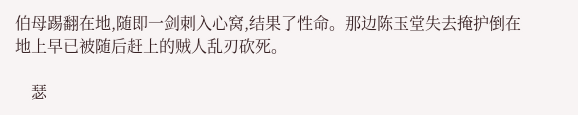伯母踢翻在地,随即一剑刺入心窝,结果了性命。那边陈玉堂失去掩护倒在地上早已被随后赶上的贼人乱刃砍死。

    瑟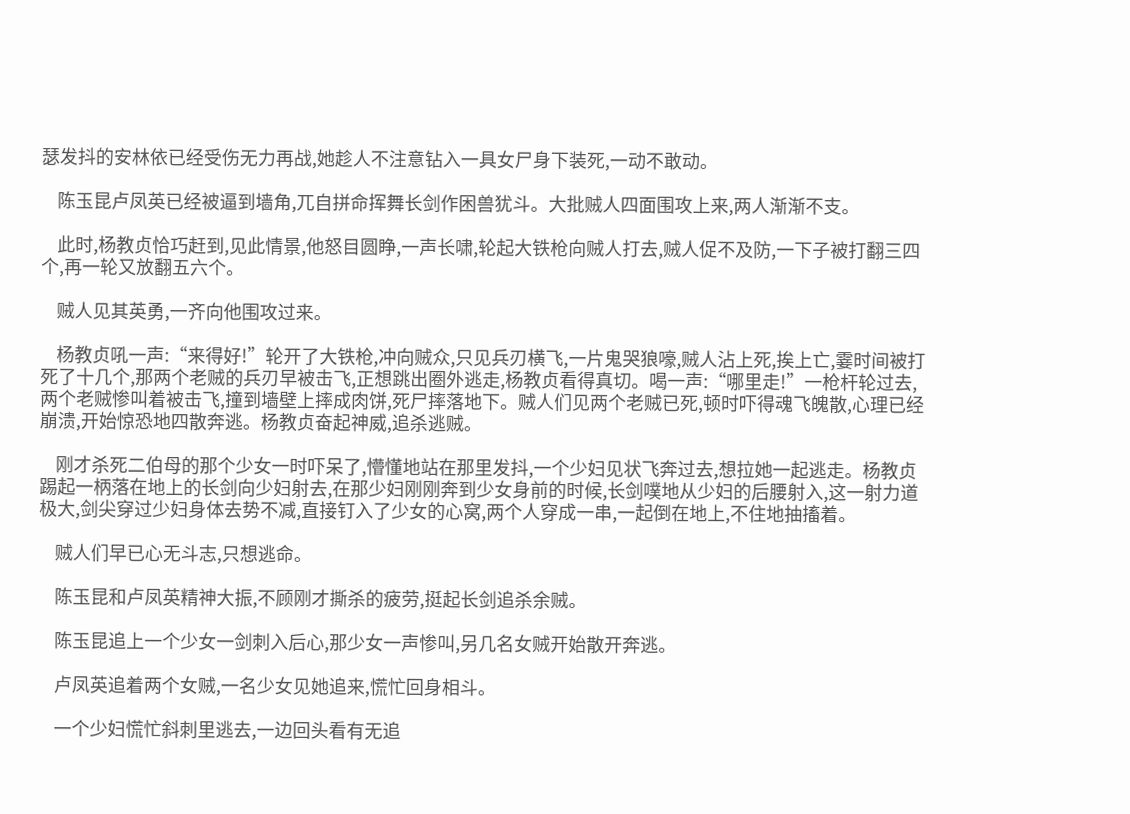瑟发抖的安林依已经受伤无力再战,她趁人不注意钻入一具女尸身下装死,一动不敢动。

    陈玉昆卢凤英已经被逼到墙角,兀自拼命挥舞长剑作困兽犹斗。大批贼人四面围攻上来,两人渐渐不支。

    此时,杨教贞恰巧赶到,见此情景,他怒目圆睁,一声长啸,轮起大铁枪向贼人打去,贼人促不及防,一下子被打翻三四个,再一轮又放翻五六个。

    贼人见其英勇,一齐向他围攻过来。

    杨教贞吼一声:“来得好!”轮开了大铁枪,冲向贼众,只见兵刃横飞,一片鬼哭狼嚎,贼人沾上死,挨上亡,霎时间被打死了十几个,那两个老贼的兵刃早被击飞,正想跳出圈外逃走,杨教贞看得真切。喝一声:“哪里走!”一枪杆轮过去,两个老贼惨叫着被击飞,撞到墙壁上摔成肉饼,死尸摔落地下。贼人们见两个老贼已死,顿时吓得魂飞魄散,心理已经崩溃,开始惊恐地四散奔逃。杨教贞奋起神威,追杀逃贼。

    刚才杀死二伯母的那个少女一时吓呆了,懵懂地站在那里发抖,一个少妇见状飞奔过去,想拉她一起逃走。杨教贞踢起一柄落在地上的长剑向少妇射去,在那少妇刚刚奔到少女身前的时候,长剑噗地从少妇的后腰射入,这一射力道极大,剑尖穿过少妇身体去势不减,直接钉入了少女的心窝,两个人穿成一串,一起倒在地上,不住地抽搐着。

    贼人们早已心无斗志,只想逃命。

    陈玉昆和卢凤英精神大振,不顾刚才撕杀的疲劳,挺起长剑追杀余贼。

    陈玉昆追上一个少女一剑刺入后心,那少女一声惨叫,另几名女贼开始散开奔逃。

    卢凤英追着两个女贼,一名少女见她追来,慌忙回身相斗。

    一个少妇慌忙斜刺里逃去,一边回头看有无追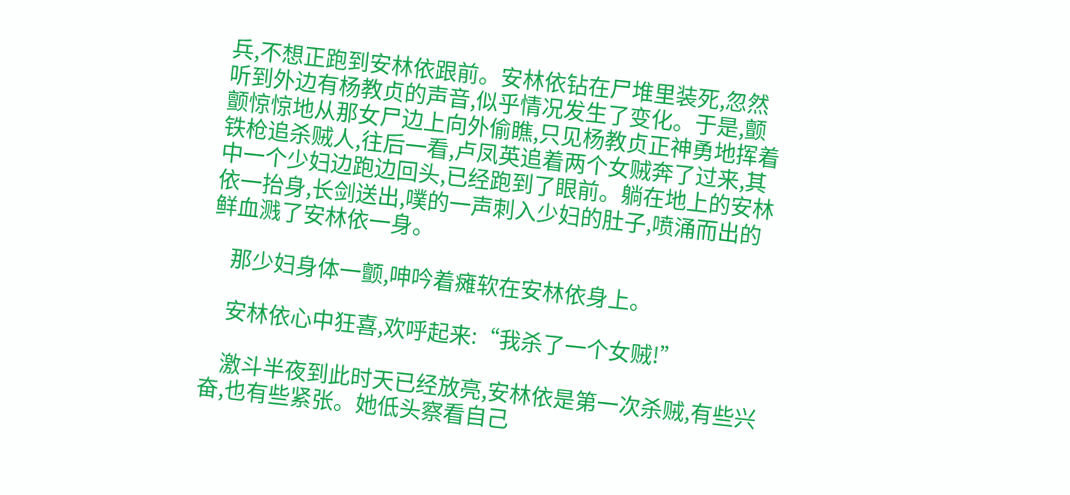兵,不想正跑到安林依跟前。安林依钻在尸堆里装死,忽然听到外边有杨教贞的声音,似乎情况发生了变化。于是,颤颤惊惊地从那女尸边上向外偷瞧,只见杨教贞正神勇地挥着铁枪追杀贼人,往后一看,卢凤英追着两个女贼奔了过来,其中一个少妇边跑边回头,已经跑到了眼前。躺在地上的安林依一抬身,长剑送出,噗的一声刺入少妇的肚子,喷涌而出的鲜血溅了安林依一身。

    那少妇身体一颤,呻吟着瘫软在安林依身上。

    安林依心中狂喜,欢呼起来:“我杀了一个女贼!”

    激斗半夜到此时天已经放亮,安林依是第一次杀贼,有些兴奋,也有些紧张。她低头察看自己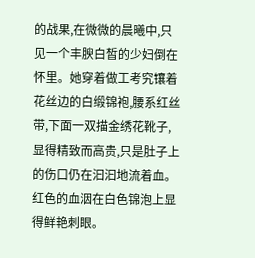的战果,在微微的晨曦中,只见一个丰腴白皙的少妇倒在怀里。她穿着做工考究镶着花丝边的白缎锦袍,腰系红丝带,下面一双描金绣花靴子,显得精致而高贵,只是肚子上的伤口仍在汩汩地流着血。红色的血洇在白色锦泡上显得鲜艳刺眼。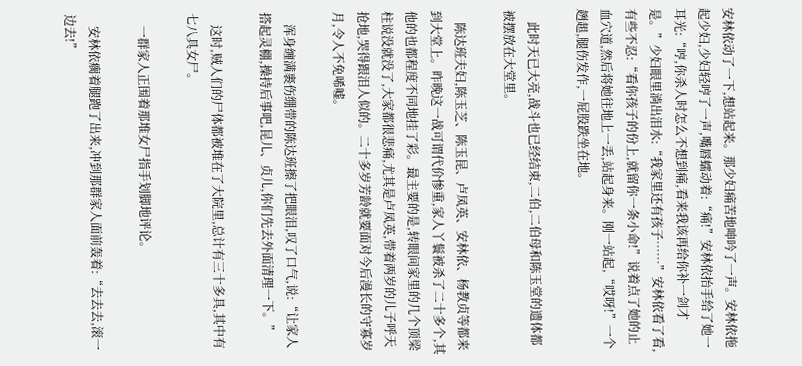安林依动了一下,想站起来。那少妇痛苦地呻吟了一声。安林依拖起少妇,少妇轻哼了一声,嘴唇蠕动着:“痛!”安林依抬手给了她一耳光:“哼,你杀人时怎么不想到痛,看来我该再给你补一剑才是。”少妇眼里淌出泪水:“我家里还有孩子……”安林依看了看,有些不忍:“看你孩子的份上,就留你一条小命!”说着点了她的止血穴道,然后将她往地上一丢,站起身来。刚一站起,“哎呀!”一个趔趄,腿伤发作,一屁股跌坐在地。

    此时天已大亮,战斗也已经结束,二伯,二伯母和陈玉堂的遗体都被摆放在大堂里。

    陈达班夫妇,陈玉芝、陈玉昆、卢凤英、安林依、杨教贞等都来到大堂上。昨晚这一战可谓代价惨重,家人丫鬟被杀了二十多个,其他的也都程度不同地挂了彩。最主要的是,转眼间家里的几个顶梁柱说没就没了,大家都很悲痛,尤其是卢凤英,带着两岁的儿子呼天抢地,哭得跟泪人似的。二十多岁芳龄就要面对今后漫长的守寡岁月,令人不免唏嘘。

    浑身缠满裹伤绷带的陈达班擦了把眼泪,叹了口气,说:“让家人搭起灵棚,操持后事吧,昆儿、贞儿,你们先去外面清理一下。”

    这时,贼人们的尸体都被堆在了大院里,总计有三十多具,其中有七八具女尸。

    一群家人正围着那堆女尸指手划脚地评论。

    安林依瘸着腿跑了出来,冲到那群家人面前轰着:“去去去,滚一边去!”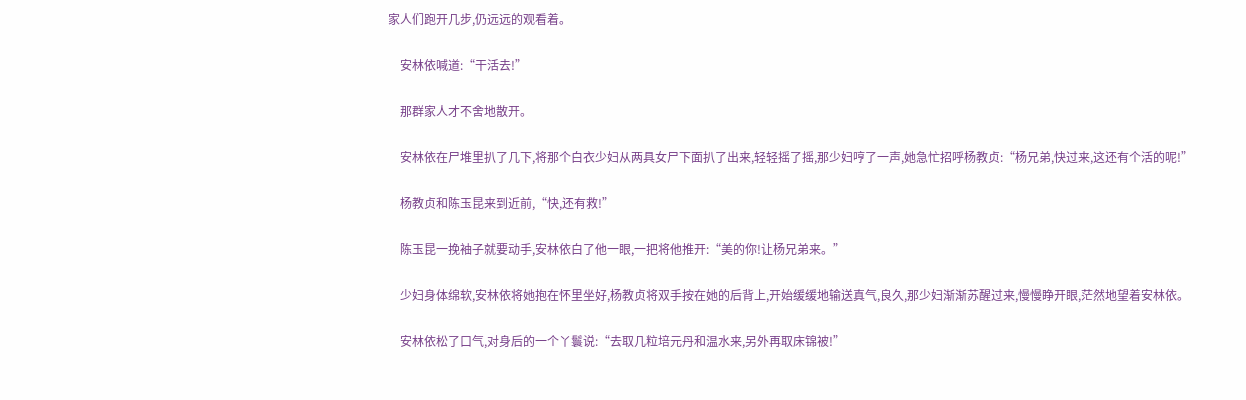家人们跑开几步,仍远远的观看着。

    安林依喊道:“干活去!”

    那群家人才不舍地散开。

    安林依在尸堆里扒了几下,将那个白衣少妇从两具女尸下面扒了出来,轻轻摇了摇,那少妇哼了一声,她急忙招呼杨教贞:“杨兄弟,快过来,这还有个活的呢!”

    杨教贞和陈玉昆来到近前,“快,还有救!”

    陈玉昆一挽袖子就要动手,安林依白了他一眼,一把将他推开:“美的你!让杨兄弟来。”

    少妇身体绵软,安林依将她抱在怀里坐好,杨教贞将双手按在她的后背上,开始缓缓地输送真气,良久,那少妇渐渐苏醒过来,慢慢睁开眼,茫然地望着安林依。

    安林依松了口气,对身后的一个丫鬟说:“去取几粒培元丹和温水来,另外再取床锦被!”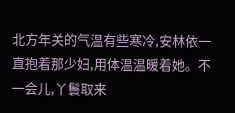北方年关的气温有些寒冷,安林依一直抱着那少妇,用体温温暖着她。不一会儿,丫鬟取来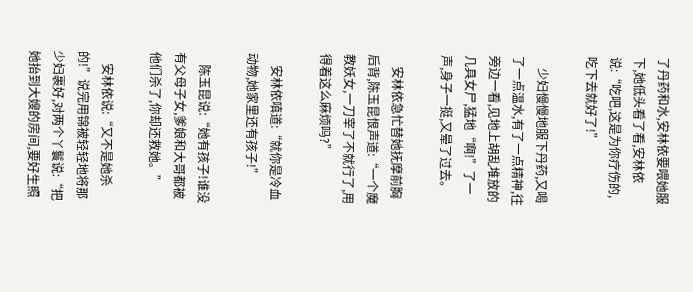了丹药和水,安林依要喂她服下,她低头看了看,安林依说:“吃吧,这是为你疗伤的,吃下去就好了!”

    少妇慢慢地服下丹药,又喝了一点温水,有了一点精神,往旁边一看,见地上胡乱堆放的几具女尸,猛地“啊!”了一声,身子一挺,又晕了过去。

    安林依急忙替她抚摩前胸后背,陈玉昆恨声道:“一个魔教妖女,一刀宰了不就行了,用得着这么麻烦吗?”

    安林依嗔道:“就你是冷血动物,她家里还有孩子!”

    陈玉昆说:“她有孩子!谁没有父母子女,爹娘和大哥都被他们杀了,你却还救她。”

    安林依说:“又不是她杀的!”说完用锦被轻轻地将那少妇裹好,对两个丫鬟说:“把她抬到大嫂的房间,要好生照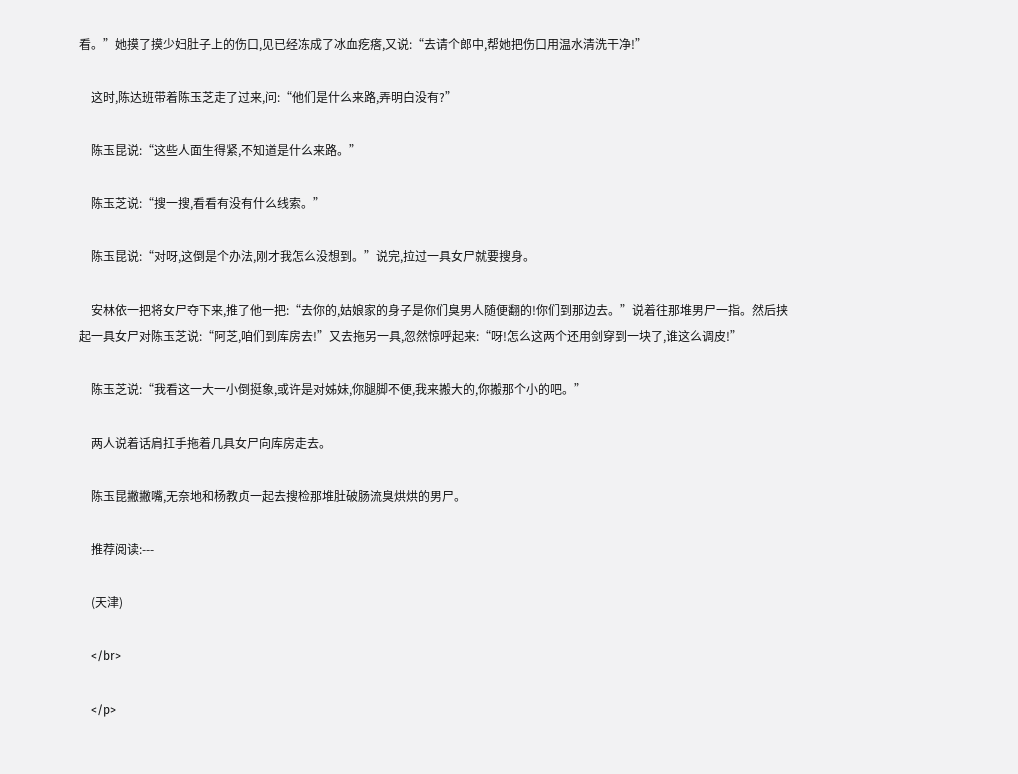看。”她摸了摸少妇肚子上的伤口,见已经冻成了冰血疙瘩,又说:“去请个郎中,帮她把伤口用温水清洗干净!”

    这时,陈达班带着陈玉芝走了过来,问:“他们是什么来路,弄明白没有?”

    陈玉昆说:“这些人面生得紧,不知道是什么来路。”

    陈玉芝说:“搜一搜,看看有没有什么线索。”

    陈玉昆说:“对呀,这倒是个办法,刚才我怎么没想到。”说完,拉过一具女尸就要搜身。

    安林依一把将女尸夺下来,推了他一把:“去你的,姑娘家的身子是你们臭男人随便翻的!你们到那边去。”说着往那堆男尸一指。然后挟起一具女尸对陈玉芝说:“阿芝,咱们到库房去!”又去拖另一具,忽然惊呼起来:“呀!怎么这两个还用剑穿到一块了,谁这么调皮!”

    陈玉芝说:“我看这一大一小倒挺象,或许是对姊妹,你腿脚不便,我来搬大的,你搬那个小的吧。”

    两人说着话肩扛手拖着几具女尸向库房走去。

    陈玉昆撇撇嘴,无奈地和杨教贞一起去搜检那堆肚破肠流臭烘烘的男尸。

    推荐阅读:---

    (天津)

    </br>

    </p>